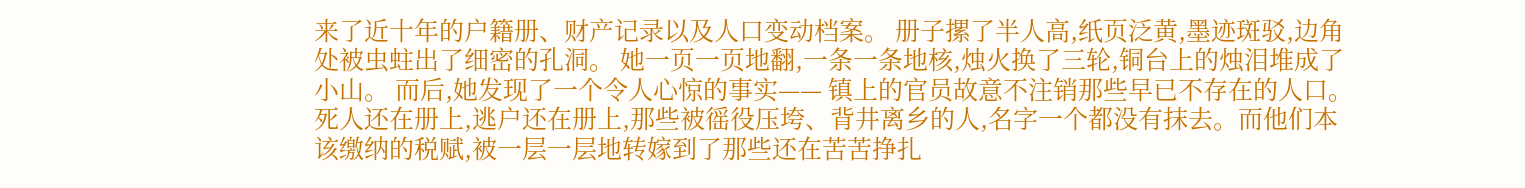来了近十年的户籍册、财产记录以及人口变动档案。 册子摞了半人高,纸页泛黄,墨迹斑驳,边角处被虫蛀出了细密的孔洞。 她一页一页地翻,一条一条地核,烛火换了三轮,铜台上的烛泪堆成了小山。 而后,她发现了一个令人心惊的事实—— 镇上的官员故意不注销那些早已不存在的人口。死人还在册上,逃户还在册上,那些被徭役压垮、背井离乡的人,名字一个都没有抹去。而他们本该缴纳的税赋,被一层一层地转嫁到了那些还在苦苦挣扎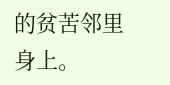的贫苦邻里身上。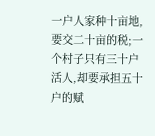一户人家种十亩地,要交二十亩的税;一个村子只有三十户活人,却要承担五十户的赋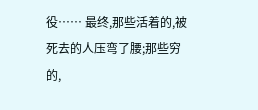役…… 最终,那些活着的,被死去的人压弯了腰;那些穷的,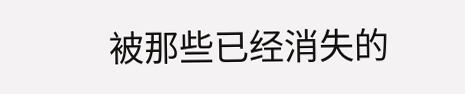被那些已经消失的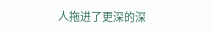人拖进了更深的深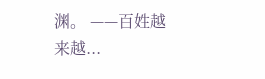渊。 ——百姓越来越...